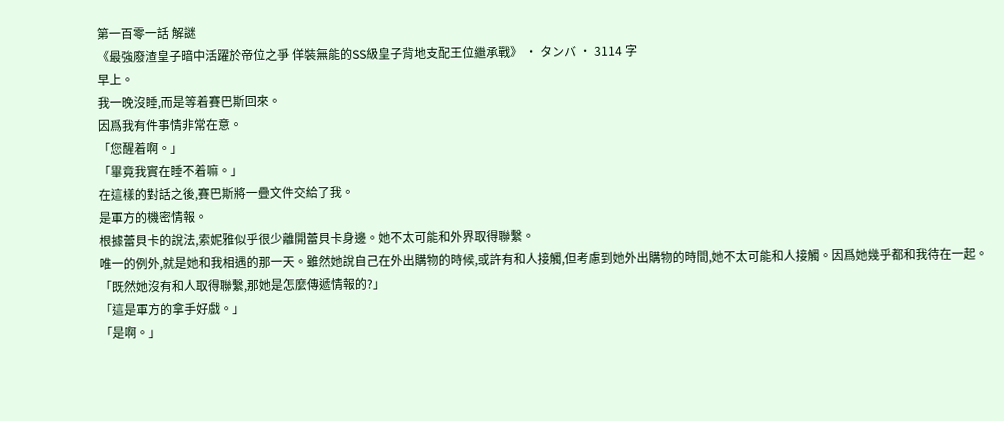第一百零一話 解謎
《最強廢渣皇子暗中活躍於帝位之爭 佯裝無能的SS級皇子背地支配王位繼承戰》 · タンバ · 3114 字
早上。
我一晚沒睡,而是等着賽巴斯回來。
因爲我有件事情非常在意。
「您醒着啊。」
「畢竟我實在睡不着嘛。」
在這樣的對話之後,賽巴斯將一疊文件交給了我。
是軍方的機密情報。
根據蕾貝卡的說法,索妮雅似乎很少離開蕾貝卡身邊。她不太可能和外界取得聯繫。
唯一的例外,就是她和我相遇的那一天。雖然她說自己在外出購物的時候,或許有和人接觸,但考慮到她外出購物的時間,她不太可能和人接觸。因爲她幾乎都和我待在一起。
「既然她沒有和人取得聯繫,那她是怎麼傳遞情報的?」
「這是軍方的拿手好戲。」
「是啊。」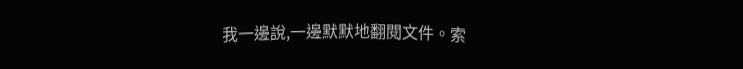我一邊說,一邊默默地翻閱文件。索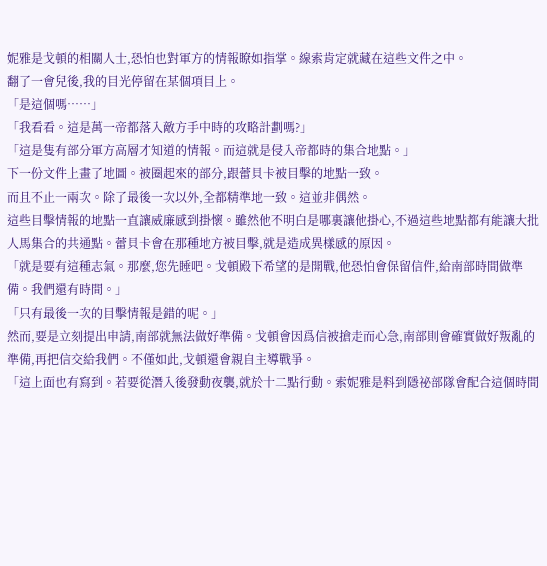妮雅是戈頓的相關人士,恐怕也對軍方的情報瞭如指掌。線索肯定就藏在這些文件之中。
翻了一會兒後,我的目光停留在某個項目上。
「是這個嗎……」
「我看看。這是萬一帝都落入敵方手中時的攻略計劃嗎?」
「這是隻有部分軍方高層才知道的情報。而這就是侵入帝都時的集合地點。」
下一份文件上畫了地圖。被圈起來的部分,跟蕾貝卡被目擊的地點一致。
而且不止一兩次。除了最後一次以外,全都精準地一致。這並非偶然。
這些目擊情報的地點一直讓威廉感到掛懷。雖然他不明白是哪裏讓他掛心,不過這些地點都有能讓大批人馬集合的共通點。蕾貝卡會在那種地方被目擊,就是造成異樣感的原因。
「就是要有這種志氣。那麼,您先睡吧。戈頓殿下希望的是開戰,他恐怕會保留信件,給南部時間做準備。我們還有時間。」
「只有最後一次的目擊情報是錯的呢。」
然而,要是立刻提出申請,南部就無法做好準備。戈頓會因爲信被搶走而心急,南部則會確實做好叛亂的準備,再把信交給我們。不僅如此,戈頓還會親自主導戰爭。
「這上面也有寫到。若要從潛入後發動夜襲,就於十二點行動。索妮雅是料到隱祕部隊會配合這個時間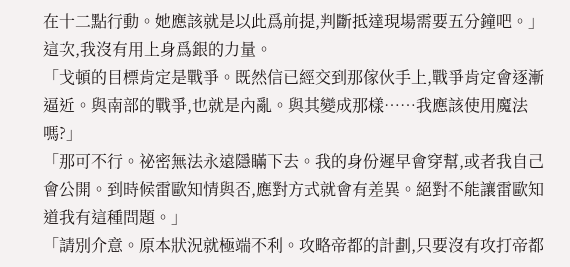在十二點行動。她應該就是以此爲前提,判斷抵達現場需要五分鐘吧。」
這次,我沒有用上身爲銀的力量。
「戈頓的目標肯定是戰爭。既然信已經交到那傢伙手上,戰爭肯定會逐漸逼近。與南部的戰爭,也就是內亂。與其變成那樣……我應該使用魔法嗎?」
「那可不行。祕密無法永遠隱瞞下去。我的身份遲早會穿幫,或者我自己會公開。到時候雷歐知情與否,應對方式就會有差異。絕對不能讓雷歐知道我有這種問題。」
「請別介意。原本狀況就極端不利。攻略帝都的計劃,只要沒有攻打帝都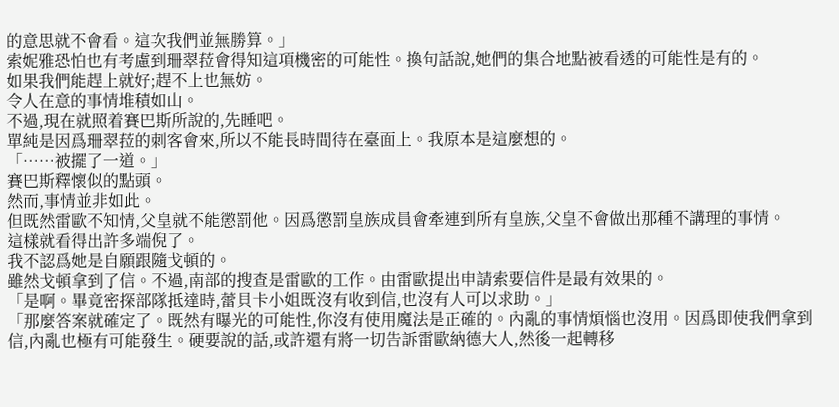的意思就不會看。這次我們並無勝算。」
索妮雅恐怕也有考慮到珊翠菈會得知這項機密的可能性。換句話說,她們的集合地點被看透的可能性是有的。
如果我們能趕上就好;趕不上也無妨。
令人在意的事情堆積如山。
不過,現在就照着賽巴斯所說的,先睡吧。
單純是因爲珊翠菈的刺客會來,所以不能長時間待在臺面上。我原本是這麼想的。
「……被擺了一道。」
賽巴斯釋懷似的點頭。
然而,事情並非如此。
但既然雷歐不知情,父皇就不能懲罰他。因爲懲罰皇族成員會牽連到所有皇族,父皇不會做出那種不講理的事情。
這樣就看得出許多端倪了。
我不認爲她是自願跟隨戈頓的。
雖然戈頓拿到了信。不過,南部的搜查是雷歐的工作。由雷歐提出申請索要信件是最有效果的。
「是啊。畢竟密探部隊抵達時,蕾貝卡小姐既沒有收到信,也沒有人可以求助。」
「那麼答案就確定了。既然有曝光的可能性,你沒有使用魔法是正確的。內亂的事情煩惱也沒用。因爲即使我們拿到信,內亂也極有可能發生。硬要說的話,或許還有將一切告訴雷歐納德大人,然後一起轉移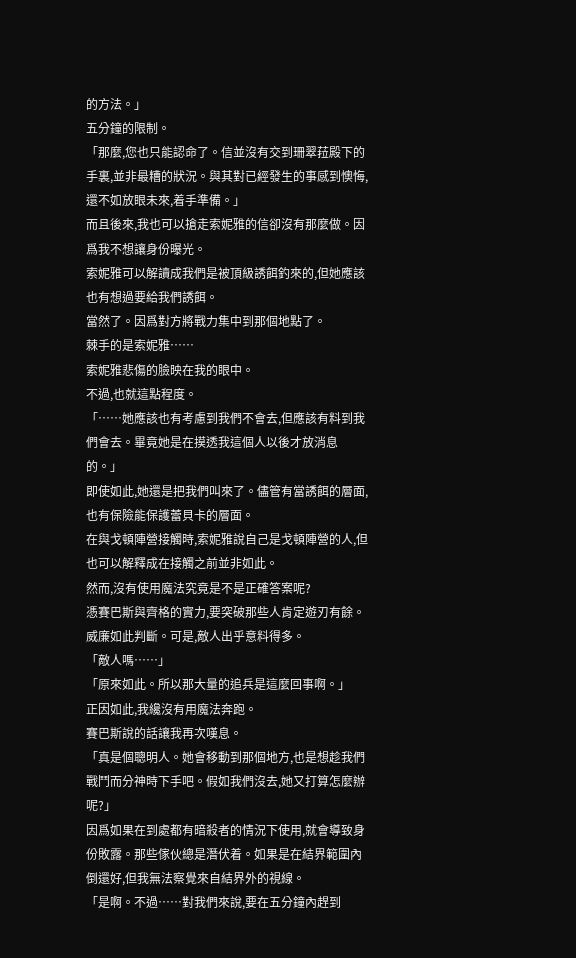的方法。」
五分鐘的限制。
「那麼,您也只能認命了。信並沒有交到珊翠菈殿下的手裏,並非最糟的狀況。與其對已經發生的事感到懊悔,還不如放眼未來,着手準備。」
而且後來,我也可以搶走索妮雅的信卻沒有那麼做。因爲我不想讓身份曝光。
索妮雅可以解讀成我們是被頂級誘餌釣來的,但她應該也有想過要給我們誘餌。
當然了。因爲對方將戰力集中到那個地點了。
棘手的是索妮雅……
索妮雅悲傷的臉映在我的眼中。
不過,也就這點程度。
「……她應該也有考慮到我們不會去,但應該有料到我們會去。畢竟她是在摸透我這個人以後才放消息的。」
即使如此,她還是把我們叫來了。儘管有當誘餌的層面,也有保險能保護蕾貝卡的層面。
在與戈頓陣營接觸時,索妮雅說自己是戈頓陣營的人,但也可以解釋成在接觸之前並非如此。
然而,沒有使用魔法究竟是不是正確答案呢?
憑賽巴斯與齊格的實力,要突破那些人肯定遊刃有餘。威廉如此判斷。可是,敵人出乎意料得多。
「敵人嗎……」
「原來如此。所以那大量的追兵是這麼回事啊。」
正因如此,我纔沒有用魔法奔跑。
賽巴斯說的話讓我再次嘆息。
「真是個聰明人。她會移動到那個地方,也是想趁我們戰鬥而分神時下手吧。假如我們沒去,她又打算怎麼辦呢?」
因爲如果在到處都有暗殺者的情況下使用,就會導致身份敗露。那些傢伙總是潛伏着。如果是在結界範圍內倒還好,但我無法察覺來自結界外的視線。
「是啊。不過……對我們來說,要在五分鐘內趕到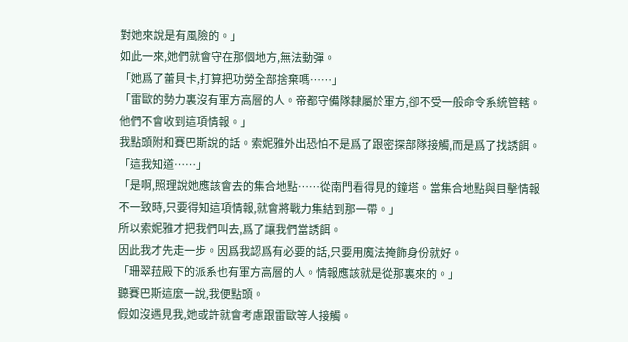對她來說是有風險的。」
如此一來,她們就會守在那個地方,無法動彈。
「她爲了蕾貝卡,打算把功勞全部捨棄嗎……」
「雷歐的勢力裏沒有軍方高層的人。帝都守備隊隸屬於軍方,卻不受一般命令系統管轄。他們不會收到這項情報。」
我點頭附和賽巴斯說的話。索妮雅外出恐怕不是爲了跟密探部隊接觸,而是爲了找誘餌。
「這我知道……」
「是啊,照理說她應該會去的集合地點……從南門看得見的鐘塔。當集合地點與目擊情報不一致時,只要得知這項情報,就會將戰力集結到那一帶。」
所以索妮雅才把我們叫去,爲了讓我們當誘餌。
因此我才先走一步。因爲我認爲有必要的話,只要用魔法掩飾身份就好。
「珊翠菈殿下的派系也有軍方高層的人。情報應該就是從那裏來的。」
聽賽巴斯這麼一說,我便點頭。
假如沒遇見我,她或許就會考慮跟雷歐等人接觸。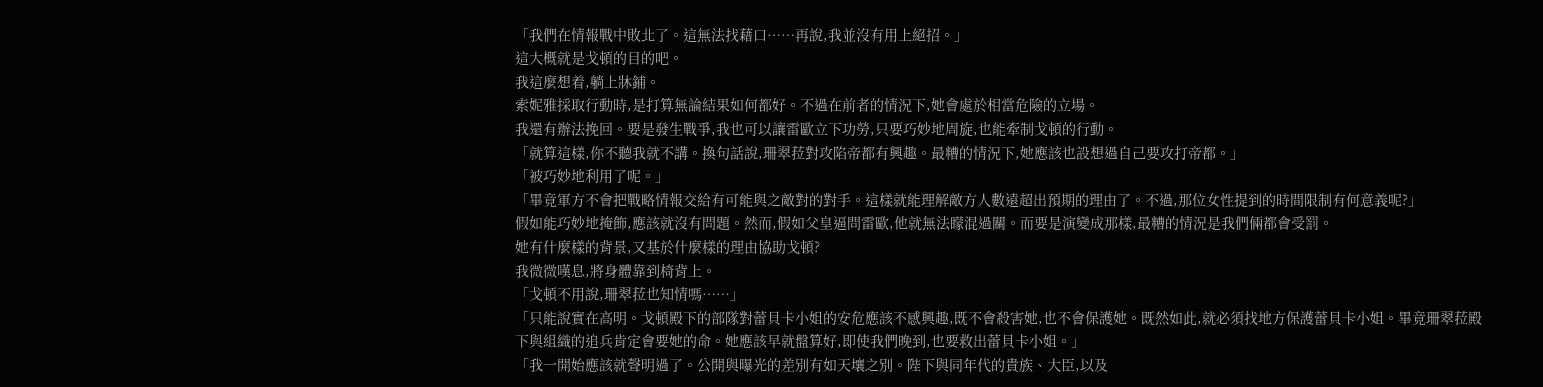「我們在情報戰中敗北了。這無法找藉口……再說,我並沒有用上絕招。」
這大概就是戈頓的目的吧。
我這麼想着,躺上牀鋪。
索妮雅採取行動時,是打算無論結果如何都好。不過在前者的情況下,她會處於相當危險的立場。
我還有辦法挽回。要是發生戰爭,我也可以讓雷歐立下功勞,只要巧妙地周旋,也能牽制戈頓的行動。
「就算這樣,你不聽我就不講。換句話說,珊翠菈對攻陷帝都有興趣。最糟的情況下,她應該也設想過自己要攻打帝都。」
「被巧妙地利用了呢。」
「畢竟軍方不會把戰略情報交給有可能與之敵對的對手。這樣就能理解敵方人數遠超出預期的理由了。不過,那位女性提到的時間限制有何意義呢?」
假如能巧妙地掩飾,應該就沒有問題。然而,假如父皇逼問雷歐,他就無法矇混過關。而要是演變成那樣,最糟的情況是我們倆都會受罰。
她有什麼樣的背景,又基於什麼樣的理由協助戈頓?
我微微嘆息,將身體靠到椅背上。
「戈頓不用說,珊翠菈也知情嗎……」
「只能說實在高明。戈頓殿下的部隊對蕾貝卡小姐的安危應該不感興趣,既不會殺害她,也不會保護她。既然如此,就必須找地方保護蕾貝卡小姐。畢竟珊翠菈殿下與組織的追兵肯定會要她的命。她應該早就盤算好,即使我們晚到,也要救出蕾貝卡小姐。」
「我一開始應該就聲明過了。公開與曝光的差別有如天壤之別。陛下與同年代的貴族、大臣,以及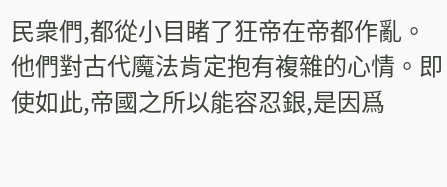民衆們,都從小目睹了狂帝在帝都作亂。他們對古代魔法肯定抱有複雜的心情。即使如此,帝國之所以能容忍銀,是因爲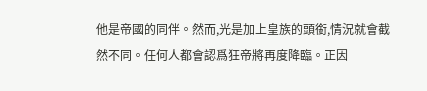他是帝國的同伴。然而,光是加上皇族的頭銜,情況就會截然不同。任何人都會認爲狂帝將再度降臨。正因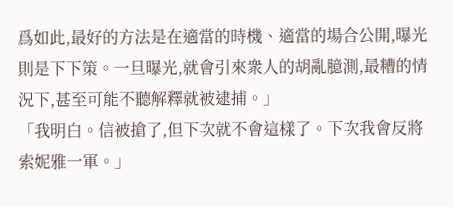爲如此,最好的方法是在適當的時機、適當的場合公開,曝光則是下下策。一旦曝光,就會引來衆人的胡亂臆測,最糟的情況下,甚至可能不聽解釋就被逮捕。」
「我明白。信被搶了,但下次就不會這樣了。下次我會反將索妮雅一軍。」